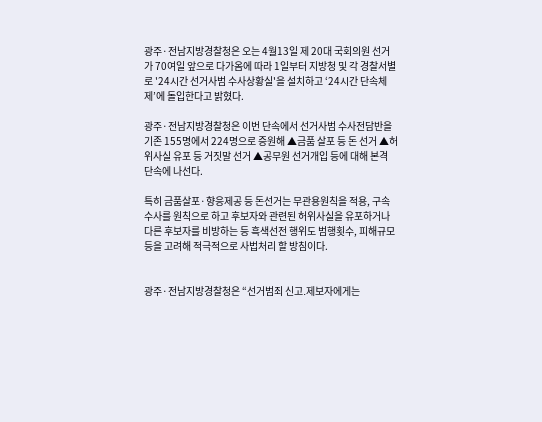광주·전남지방경찰청은 오는 4월13일 제 20대 국회의원 선거가 70여일 앞으로 다가옴에 따라 1일부터 지방청 및 각 경찰서별로 '24시간 선거사범 수사상황실'을 설치하고 ‘24시간 단속체제’에 돌입한다고 밝혔다.

광주·전남지방경찰청은 이번 단속에서 선거사범 수사전담반을 기존 155명에서 224명으로 증원해 ▲금품 살포 등 돈 선거 ▲허위사실 유포 등 거짓말 선거 ▲공무원 선거개입 등에 대해 본격 단속에 나선다.

특히 금품살포·향응제공 등 돈선거는 무관용원칙을 적용, 구속 수사를 원칙으로 하고 후보자와 관련된 허위사실을 유포하거나 다른 후보자를 비방하는 등 흑색선전 행위도 범행횟수, 피해규모 등을 고려해 적극적으로 사법처리 할 방침이다.


광주·전남지방경찰청은 “선거범죄 신고․제보자에게는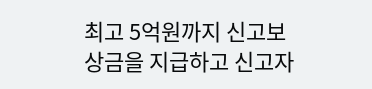최고 5억원까지 신고보상금을 지급하고 신고자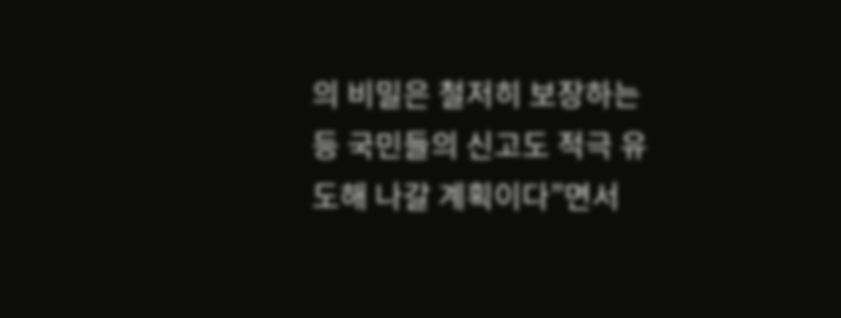의 비밀은 철저히 보장하는 등 국민들의 신고도 적극 유도해 나갈 계획이다”면서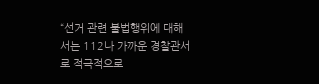“선거 관련 불법행위에 대해서는 112나 가까운 경찰관서로 적극적으로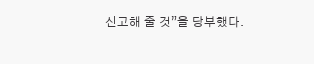신고해 줄 것”을 당부했다.